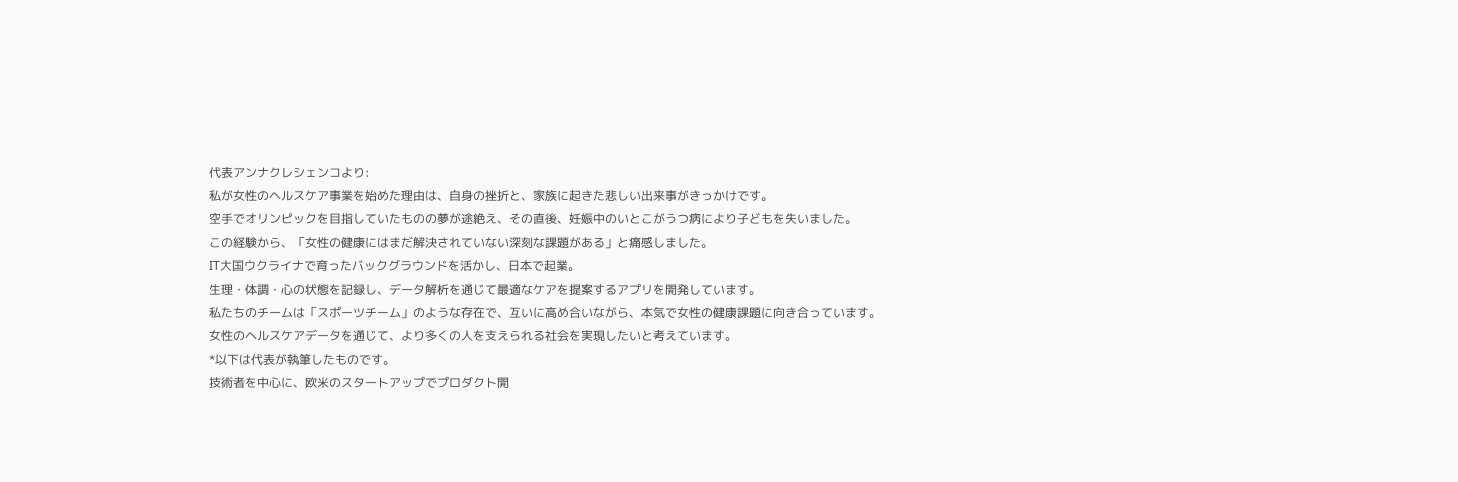代表アンナクレシェンコより:
私が女性のヘルスケア事業を始めた理由は、自身の挫折と、家族に起きた悲しい出来事がきっかけです。
空手でオリンピックを目指していたものの夢が途絶え、その直後、妊娠中のいとこがうつ病により子どもを失いました。
この経験から、「女性の健康にはまだ解決されていない深刻な課題がある」と痛感しました。
IT大国ウクライナで育ったバックグラウンドを活かし、日本で起業。
生理・体調・心の状態を記録し、データ解析を通じて最適なケアを提案するアプリを開発しています。
私たちのチームは「スポーツチーム」のような存在で、互いに高め合いながら、本気で女性の健康課題に向き合っています。
女性のヘルスケアデータを通じて、より多くの人を支えられる社会を実現したいと考えています。
*以下は代表が執筆したものです。
技術者を中心に、欧米のスタートアップでプロダクト開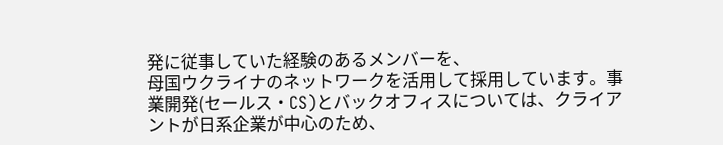発に従事していた経験のあるメンバーを、
母国ウクライナのネットワークを活用して採用しています。事業開発(セールス・CS)とバックオフィスについては、クライアントが日系企業が中心のため、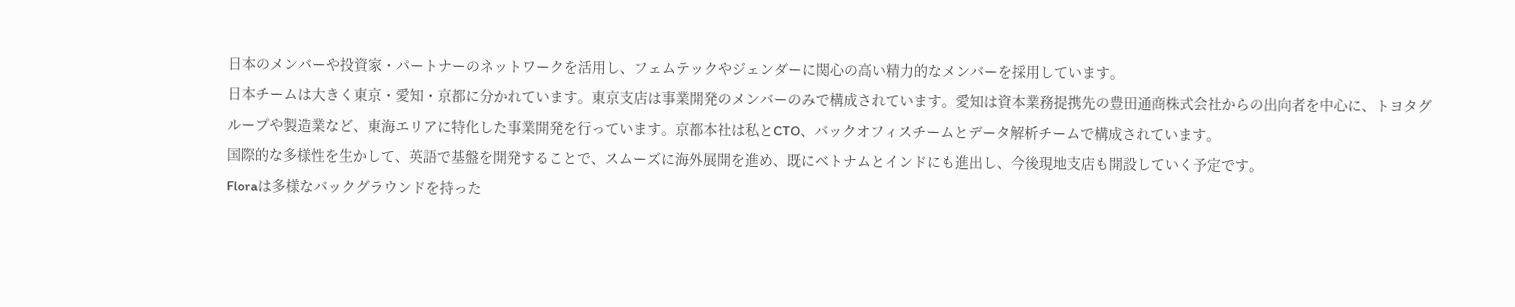日本のメンバーや投資家・パートナーのネットワークを活用し、フェムテックやジェンダーに関心の高い精力的なメンバーを採用しています。
日本チームは大きく東京・愛知・京都に分かれています。東京支店は事業開発のメンバーのみで構成されています。愛知は資本業務提携先の豊田通商株式会社からの出向者を中心に、トヨタグループや製造業など、東海エリアに特化した事業開発を行っています。京都本社は私とCTO、バックオフィスチームとデータ解析チームで構成されています。
国際的な多様性を生かして、英語で基盤を開発することで、スムーズに海外展開を進め、既にベトナムとインドにも進出し、今後現地支店も開設していく予定です。
Floraは多様なバックグラウンドを持った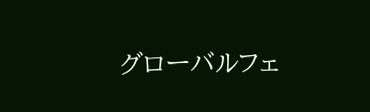グローバルフェ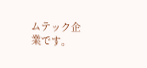ムテック企業です。